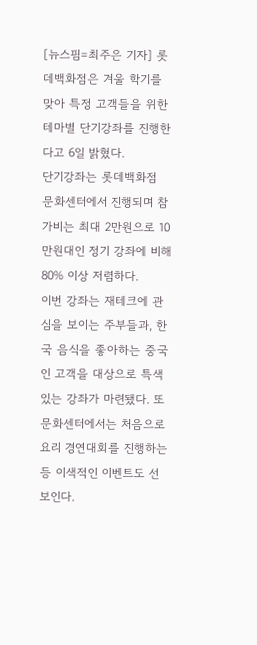[뉴스핌=최주은 기자] 롯데백화점은 겨울 학기를 맞아 특정 고객들을 위한 테마별 단기강좌를 진행한다고 6일 밝혔다.
단기강좌는 롯데백화점 문화센터에서 진행되며 참가비는 최대 2만원으로 10만원대인 정기 강좌에 비해 80% 이상 저렴하다.
이번 강좌는 재테크에 관심을 보이는 주부들과, 한국 음식을 좋아하는 중국인 고객을 대상으로 특색 있는 강좌가 마련됐다. 또 문화센터에서는 처음으로 요리 경연대회를 진행하는 등 이색적인 이벤트도 선보인다.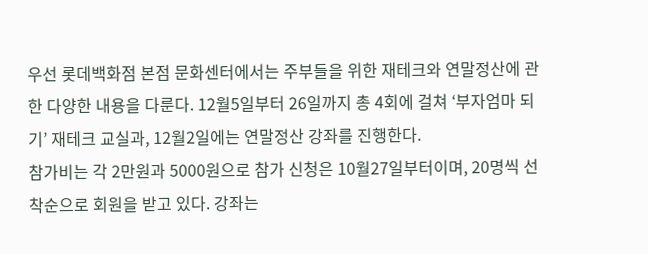우선 롯데백화점 본점 문화센터에서는 주부들을 위한 재테크와 연말정산에 관한 다양한 내용을 다룬다. 12월5일부터 26일까지 총 4회에 걸쳐 ‘부자엄마 되기’ 재테크 교실과, 12월2일에는 연말정산 강좌를 진행한다.
참가비는 각 2만원과 5000원으로 참가 신청은 10월27일부터이며, 20명씩 선착순으로 회원을 받고 있다. 강좌는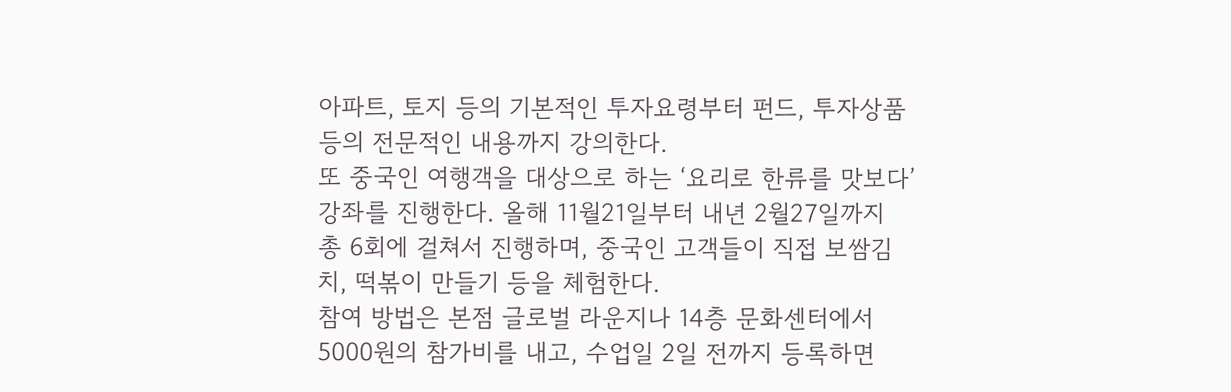아파트, 토지 등의 기본적인 투자요령부터 펀드, 투자상품 등의 전문적인 내용까지 강의한다.
또 중국인 여행객을 대상으로 하는 ‘요리로 한류를 맛보다’ 강좌를 진행한다. 올해 11월21일부터 내년 2월27일까지 총 6회에 걸쳐서 진행하며, 중국인 고객들이 직접 보쌈김치, 떡볶이 만들기 등을 체험한다.
참여 방법은 본점 글로벌 라운지나 14층 문화센터에서 5000원의 참가비를 내고, 수업일 2일 전까지 등록하면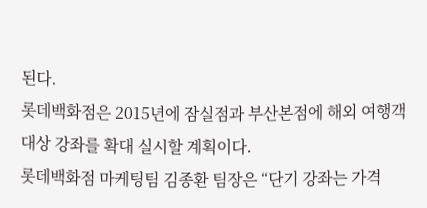된다.
롯데백화점은 2015년에 잠실점과 부산본점에 해외 여행객 대상 강좌를 확대 실시할 계획이다.
롯데백화점 마케팅팀 김종환 팀장은 “단기 강좌는 가격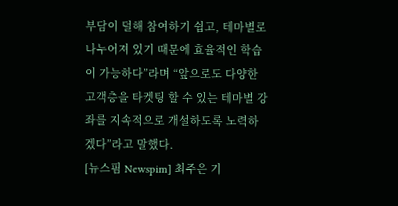부담이 덜해 참여하기 쉽고, 테마별로 나누어져 있기 때문에 효율적인 학습이 가능하다”라며 “앞으로도 다양한 고객층을 타켓팅 할 수 있는 테마별 강좌를 지속적으로 개설하도록 노력하겠다”라고 말했다.
[뉴스핌 Newspim] 최주은 기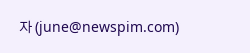자 (june@newspim.com)